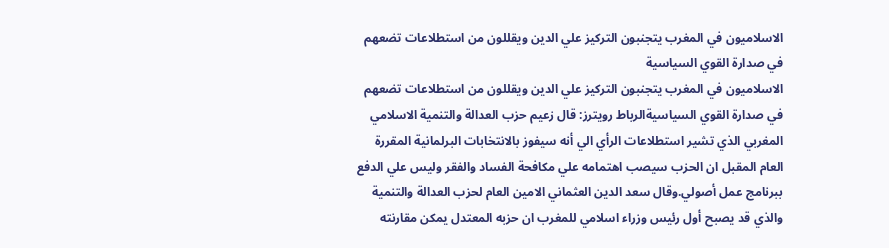الاسلاميون في المغرب يتجنبون التركيز علي الدين ويقللون من استطلاعات تضعهم في صدارة القوي السياسية
الاسلاميون في المغرب يتجنبون التركيز علي الدين ويقللون من استطلاعات تضعهم في صدارة القوي السياسيةالرباط رويترز: قال زعيم حزب العدالة والتنمية الاسلامي المغربي الذي تشير استطلاعات الرأي الي أنه سيفوز بالانتخابات البرلمانية المقررة العام المقبل ان الحزب سيصب اهتمامه علي مكافحة الفساد والفقر وليس علي الدفع ببرنامج عمل أصولي.وقال سعد الدين العثماني الامين العام لحزب العدالة والتنمية والذي قد يصبح أول رئيس وزراء اسلامي للمغرب ان حزبه المعتدل يمكن مقارنته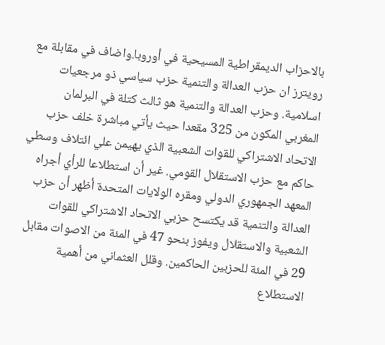بالاحزاب الديمقراطية المسيحية في أوروبا.واضاف في مقابلة مع رويترز ان حزب العدالة والتنمية حزب سياسي ذو مرجعيات اسلامية. وحزب العدالة والتنمية هو ثالث كتلة في البرلمان المغربي المكون من 325 مقعدا حيث يأتي مباشرة خلف حزب الاتحاد الاشتراكي للقوات الشعبية الذي يهيمن علي ائتلاف وسطي حاكم مع حزب الاستقلال القومي. غير أن استطلاعا للرأي أجراه المعهد الجمهوري الدولي ومقره الولايات المتحدة أظهر أن حزب العدالة والتنمية قد يكتسح حزبي الاتحاد الاشتراكي للقوات الشعبية والاستقلال ويفوز بنحو 47 في المئة من الاصوات مقابل 29 في المئة للحزبين الحاكمين. وقلل العثماني من أهمية الاستطلاع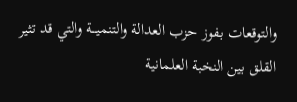والتوقعات بفوز حزب العدالة والتنميـــة والتي قد تثير القلق بين النخبة العلمانية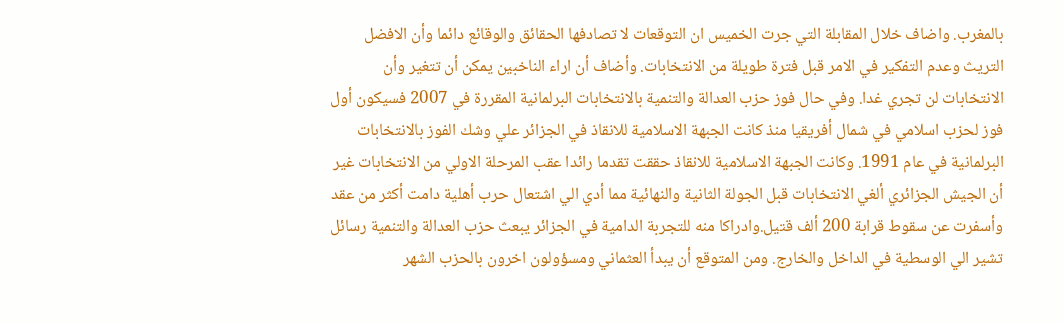بالمغرب. واضاف خلال المقابلة التي جرت الخميس ان التوقعات لا تصادفها الحقائق والوقائع دائما وأن الافضل التريث وعدم التفكير في الامر قبل فترة طويلة من الانتخابات. وأضاف أن اراء الناخبين يمكن أن تتغير وأن الانتخابات لن تجري غدا. وفي حال فوز حزب العدالة والتنمية بالانتخابات البرلمانية المقررة في 2007 فسيكون أول فوز لحزب اسلامي في شمال أفريقيا منذ كانت الجبهة الاسلامية للانقاذ في الجزائر علي وشك الفوز بالانتخابات البرلمانية في عام 1991. وكانت الجبهة الاسلامية للانقاذ حققت تقدما رائدا عقب المرحلة الاولي من الانتخابات غير أن الجيش الجزائري ألغي الانتخابات قبل الجولة الثانية والنهائية مما أدي الي اشتعال حرب أهلية دامت أكثر من عقد وأسفرت عن سقوط قرابة 200 ألف قتيل.وادراكا منه للتجربة الدامية في الجزائر يبعث حزب العدالة والتنمية رسائل تشير الي الوسطية في الداخل والخارج. ومن المتوقع أن يبدأ العثماني ومسؤولون اخرون بالحزب الشهر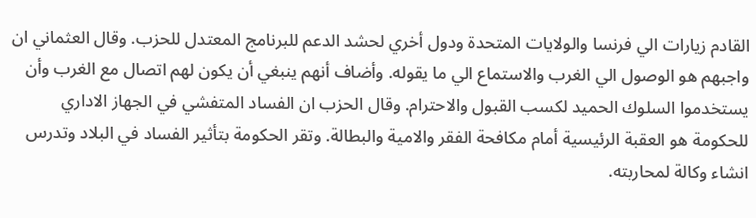القادم زيارات الي فرنسا والولايات المتحدة ودول أخري لحشد الدعم للبرنامج المعتدل للحزب. وقال العثماني ان واجبهم هو الوصول الي الغرب والاستماع الي ما يقوله. وأضاف أنهم ينبغي أن يكون لهم اتصال مع الغرب وأن يستخدموا السلوك الحميد لكسب القبول والاحترام. وقال الحزب ان الفساد المتفشي في الجهاز الاداري للحكومة هو العقبة الرئيسية أمام مكافحة الفقر والامية والبطالة. وتقر الحكومة بتأثير الفساد في البلاد وتدرس انشاء وكالة لمحاربته.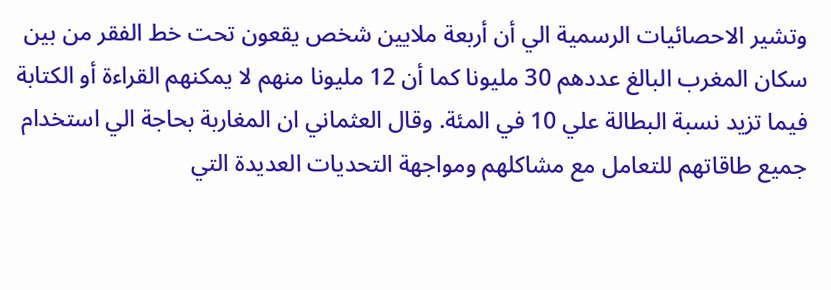وتشير الاحصائيات الرسمية الي أن أربعة ملايين شخص يقعون تحت خط الفقر من بين سكان المغرب البالغ عددهم 30 مليونا كما أن 12 مليونا منهم لا يمكنهم القراءة أو الكتابة فيما تزيد نسبة البطالة علي 10 في المئة. وقال العثماني ان المغاربة بحاجة الي استخدام جميع طاقاتهم للتعامل مع مشاكلهم ومواجهة التحديات العديدة التي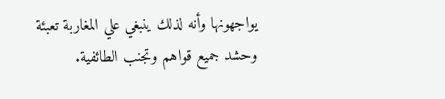يواجهونها وأنه لذلك ينبغي علي المغاربة تعبئة وحشد جميع قواهم وتجنب الطائفية.